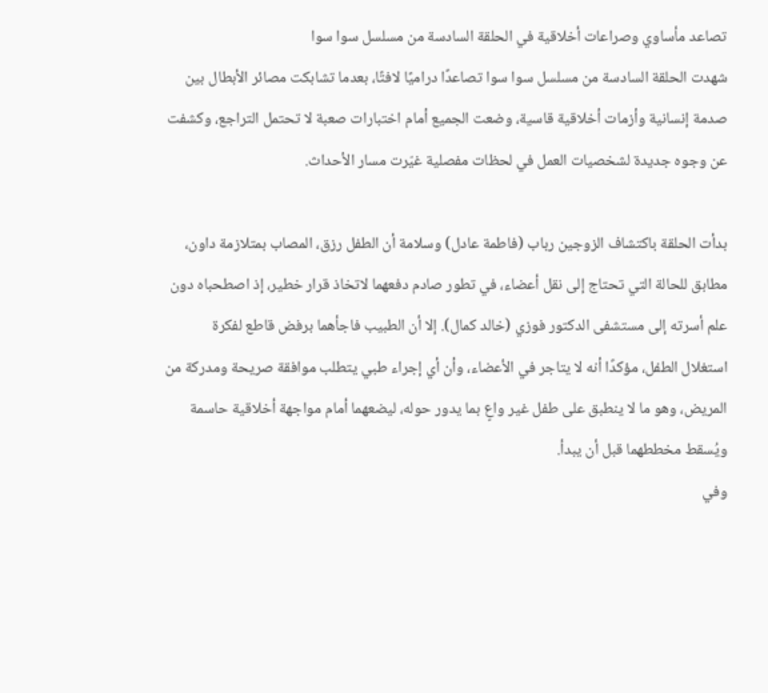تصاعد مأساوي وصراعات أخلاقية في الحلقة السادسة من مسلسل سوا سوا
شهدت الحلقة السادسة من مسلسل سوا سوا تصاعدًا دراميًا لافتًا، بعدما تشابكت مصائر الأبطال بين صدمة إنسانية وأزمات أخلاقية قاسية، وضعت الجميع أمام اختبارات صعبة لا تحتمل التراجع، وكشفت عن وجوه جديدة لشخصيات العمل في لحظات مفصلية غيّرت مسار الأحداث.

بدأت الحلقة باكتشاف الزوجين رباب (فاطمة عادل) وسلامة أن الطفل رزق، المصاب بمتلازمة داون، مطابق للحالة التي تحتاج إلى نقل أعضاء، في تطور صادم دفعهما لاتخاذ قرار خطير، إذ اصطحباه دون علم أسرته إلى مستشفى الدكتور فوزي (خالد كمال). إلا أن الطبيب فاجأهما برفض قاطع لفكرة استغلال الطفل، مؤكدًا أنه لا يتاجر في الأعضاء، وأن أي إجراء طبي يتطلب موافقة صريحة ومدركة من المريض، وهو ما لا ينطبق على طفل غير واعٍ بما يدور حوله، ليضعهما أمام مواجهة أخلاقية حاسمة ويُسقط مخططهما قبل أن يبدأ.
وفي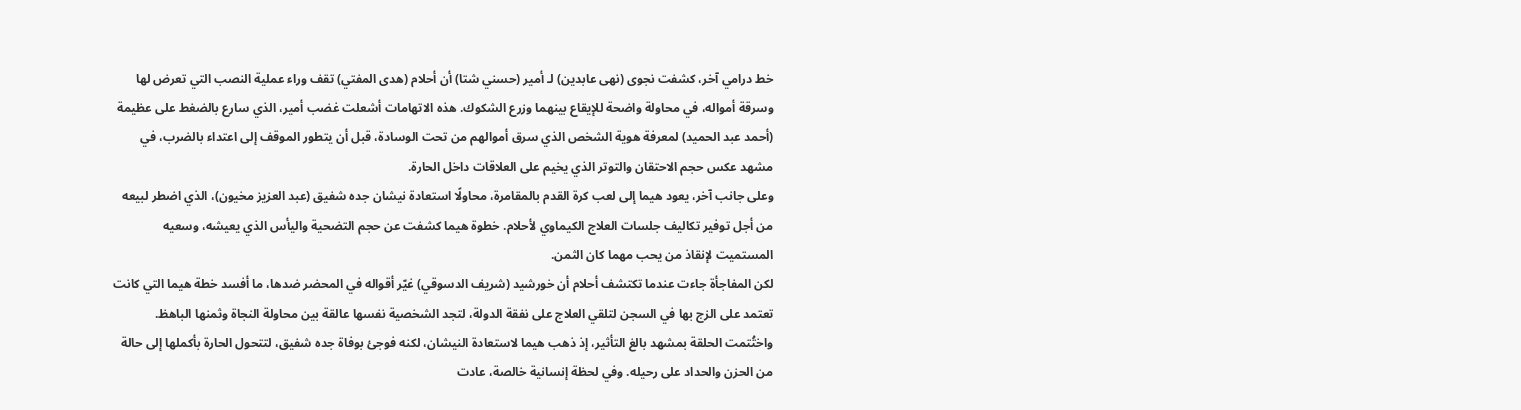خط درامي آخر، كشفت نجوى (نهى عابدين) لـ أمير (حسني شتا) أن أحلام (هدى المفتي) تقف وراء عملية النصب التي تعرض لها وسرقة أمواله، في محاولة واضحة للإيقاع بينهما وزرع الشكوك. هذه الاتهامات أشعلت غضب أمير، الذي سارع بالضغط على عظيمة (أحمد عبد الحميد) لمعرفة هوية الشخص الذي سرق أموالهم من تحت الوسادة، قبل أن يتطور الموقف إلى اعتداء بالضرب، في مشهد عكس حجم الاحتقان والتوتر الذي يخيم على العلاقات داخل الحارة.
وعلى جانب آخر، يعود هيما إلى لعب كرة القدم بالمقامرة، محاولًا استعادة نيشان جده شفيق (عبد العزيز مخيون)، الذي اضطر لبيعه من أجل توفير تكاليف جلسات العلاج الكيماوي لأحلام. خطوة هيما كشفت عن حجم التضحية واليأس الذي يعيشه، وسعيه المستميت لإنقاذ من يحب مهما كان الثمن.
لكن المفاجأة جاءت عندما تكتشف أحلام أن خورشيد (شريف الدسوقي) غيّر أقواله في المحضر ضدها، ما أفسد خطة هيما التي كانت تعتمد على الزج بها في السجن لتلقي العلاج على نفقة الدولة، لتجد الشخصية نفسها عالقة بين محاولة النجاة وثمنها الباهظ.
واختُتمت الحلقة بمشهد بالغ التأثير، إذ ذهب هيما لاستعادة النيشان، لكنه فوجئ بوفاة جده شفيق، لتتحول الحارة بأكملها إلى حالة من الحزن والحداد على رحيله. وفي لحظة إنسانية خالصة، عادت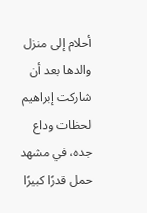أحلام إلى منزل والدها بعد أن شاركت إبراهيم لحظات وداع جده، في مشهد حمل قدرًا كبيرًا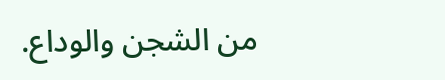من الشجن والوداع.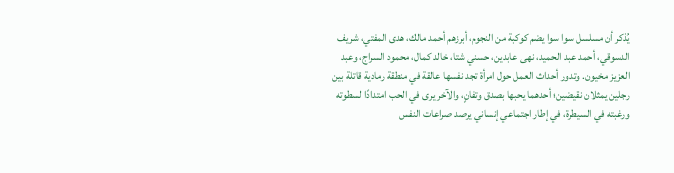يُذكر أن مسلسل سوا سوا يضم كوكبة من النجوم، أبرزهم أحمد مالك، هدى المفتي، شريف الدسوقي، أحمد عبد الحميد، نهى عابدين، حسني شتا، خالد كمال، محمود السراج، وعبد العزيز مخيون. وتدور أحداث العمل حول امرأة تجد نفسها عالقة في منطقة رمادية قاتلة بين رجلين يمثلان نقيضين؛ أحدهما يحبها بصدق وتفانٍ، والآخر يرى في الحب امتدادًا لسطوته ورغبته في السيطرة، في إطار اجتماعي إنساني يرصد صراعات النفس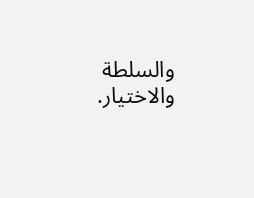والسلطة والاختيار.